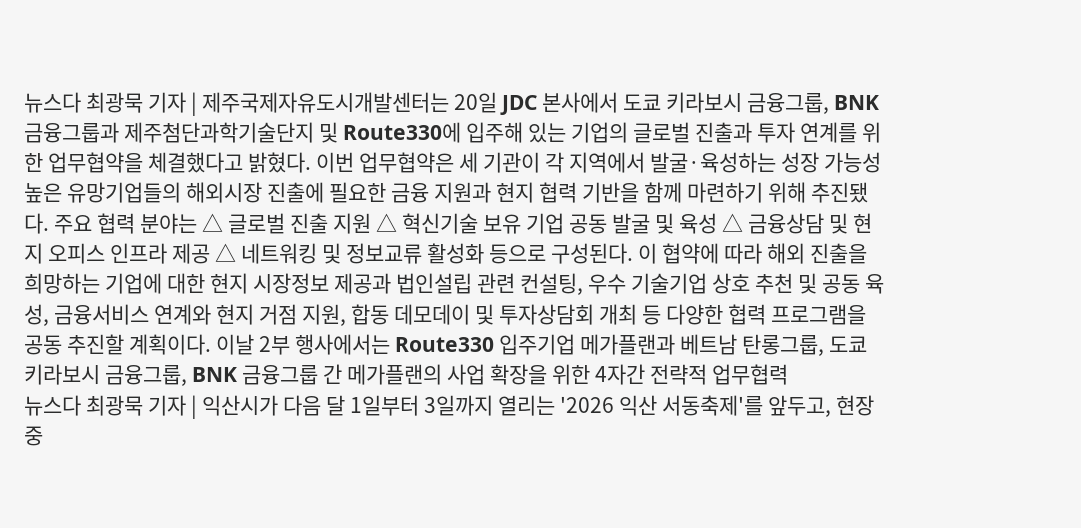뉴스다 최광묵 기자 | 제주국제자유도시개발센터는 20일 JDC 본사에서 도쿄 키라보시 금융그룹, BNK 금융그룹과 제주첨단과학기술단지 및 Route330에 입주해 있는 기업의 글로벌 진출과 투자 연계를 위한 업무협약을 체결했다고 밝혔다. 이번 업무협약은 세 기관이 각 지역에서 발굴·육성하는 성장 가능성 높은 유망기업들의 해외시장 진출에 필요한 금융 지원과 현지 협력 기반을 함께 마련하기 위해 추진됐다. 주요 협력 분야는 △ 글로벌 진출 지원 △ 혁신기술 보유 기업 공동 발굴 및 육성 △ 금융상담 및 현지 오피스 인프라 제공 △ 네트워킹 및 정보교류 활성화 등으로 구성된다. 이 협약에 따라 해외 진출을 희망하는 기업에 대한 현지 시장정보 제공과 법인설립 관련 컨설팅, 우수 기술기업 상호 추천 및 공동 육성, 금융서비스 연계와 현지 거점 지원, 합동 데모데이 및 투자상담회 개최 등 다양한 협력 프로그램을 공동 추진할 계획이다. 이날 2부 행사에서는 Route330 입주기업 메가플랜과 베트남 탄롱그룹, 도쿄 키라보시 금융그룹, BNK 금융그룹 간 메가플랜의 사업 확장을 위한 4자간 전략적 업무협력
뉴스다 최광묵 기자 | 익산시가 다음 달 1일부터 3일까지 열리는 '2026 익산 서동축제'를 앞두고, 현장 중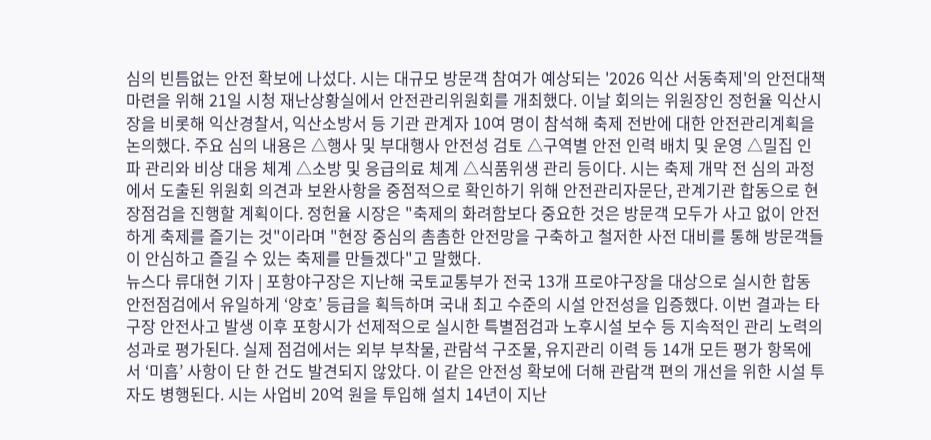심의 빈틈없는 안전 확보에 나섰다. 시는 대규모 방문객 참여가 예상되는 '2026 익산 서동축제'의 안전대책 마련을 위해 21일 시청 재난상황실에서 안전관리위원회를 개최했다. 이날 회의는 위원장인 정헌율 익산시장을 비롯해 익산경찰서, 익산소방서 등 기관 관계자 10여 명이 참석해 축제 전반에 대한 안전관리계획을 논의했다. 주요 심의 내용은 △행사 및 부대행사 안전성 검토 △구역별 안전 인력 배치 및 운영 △밀집 인파 관리와 비상 대응 체계 △소방 및 응급의료 체계 △식품위생 관리 등이다. 시는 축제 개막 전 심의 과정에서 도출된 위원회 의견과 보완사항을 중점적으로 확인하기 위해 안전관리자문단, 관계기관 합동으로 현장점검을 진행할 계획이다. 정헌율 시장은 "축제의 화려함보다 중요한 것은 방문객 모두가 사고 없이 안전하게 축제를 즐기는 것"이라며 "현장 중심의 촘촘한 안전망을 구축하고 철저한 사전 대비를 통해 방문객들이 안심하고 즐길 수 있는 축제를 만들겠다"고 말했다.
뉴스다 류대현 기자 | 포항야구장은 지난해 국토교통부가 전국 13개 프로야구장을 대상으로 실시한 합동 안전점검에서 유일하게 ‘양호’ 등급을 획득하며 국내 최고 수준의 시설 안전성을 입증했다. 이번 결과는 타 구장 안전사고 발생 이후 포항시가 선제적으로 실시한 특별점검과 노후시설 보수 등 지속적인 관리 노력의 성과로 평가된다. 실제 점검에서는 외부 부착물, 관람석 구조물, 유지관리 이력 등 14개 모든 평가 항목에서 ‘미흡’ 사항이 단 한 건도 발견되지 않았다. 이 같은 안전성 확보에 더해 관람객 편의 개선을 위한 시설 투자도 병행된다. 시는 사업비 20억 원을 투입해 설치 14년이 지난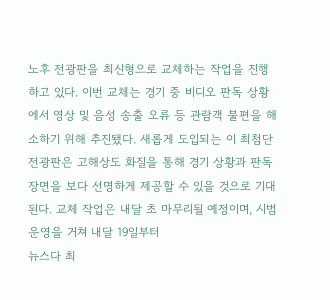노후 전광판을 최신형으로 교체하는 작업을 진행하고 있다. 이번 교체는 경기 중 비디오 판독 상황에서 영상 및 음성 송출 오류 등 관람객 불편을 해소하기 위해 추진됐다. 새롭게 도입되는 이 최첨단 전광판은 고해상도 화질을 통해 경기 상황과 판독 장면을 보다 선명하게 제공할 수 있을 것으로 기대된다. 교체 작업은 내달 초 마무리될 예정이며, 시범 운영을 거쳐 내달 19일부터
뉴스다 최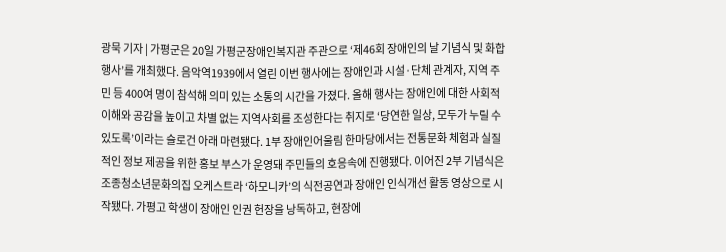광묵 기자 | 가평군은 20일 가평군장애인복지관 주관으로 ‘제46회 장애인의 날 기념식 및 화합 행사’를 개최했다. 음악역1939에서 열린 이번 행사에는 장애인과 시설·단체 관계자, 지역 주민 등 400여 명이 참석해 의미 있는 소통의 시간을 가졌다. 올해 행사는 장애인에 대한 사회적 이해와 공감을 높이고 차별 없는 지역사회를 조성한다는 취지로 ‘당연한 일상, 모두가 누릴 수 있도록’이라는 슬로건 아래 마련됐다. 1부 장애인어울림 한마당에서는 전통문화 체험과 실질적인 정보 제공을 위한 홍보 부스가 운영돼 주민들의 호응속에 진행됐다. 이어진 2부 기념식은 조종청소년문화의집 오케스트라 ‘하모니카’의 식전공연과 장애인 인식개선 활동 영상으로 시작됐다. 가평고 학생이 장애인 인권 헌장을 낭독하고, 현장에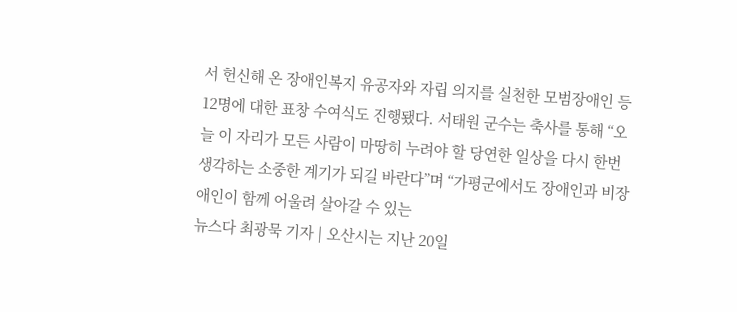서 헌신해 온 장애인복지 유공자와 자립 의지를 실천한 모범장애인 등 12명에 대한 표창 수여식도 진행됐다. 서태원 군수는 축사를 통해 “오늘 이 자리가 모든 사람이 마땅히 누려야 할 당연한 일상을 다시 한번 생각하는 소중한 계기가 되길 바란다”며 “가평군에서도 장애인과 비장애인이 함께 어울려 살아갈 수 있는
뉴스다 최광묵 기자 | 오산시는 지난 20일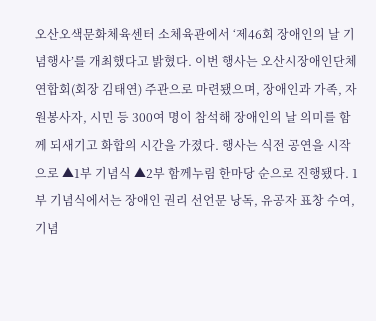오산오색문화체육센터 소체육관에서 ‘제46회 장애인의 날 기념행사’를 개최했다고 밝혔다. 이번 행사는 오산시장애인단체연합회(회장 김태연) 주관으로 마련됐으며, 장애인과 가족, 자원봉사자, 시민 등 300여 명이 참석해 장애인의 날 의미를 함께 되새기고 화합의 시간을 가졌다. 행사는 식전 공연을 시작으로 ▲1부 기념식 ▲2부 함께누림 한마당 순으로 진행됐다. 1부 기념식에서는 장애인 권리 선언문 낭독, 유공자 표창 수여, 기념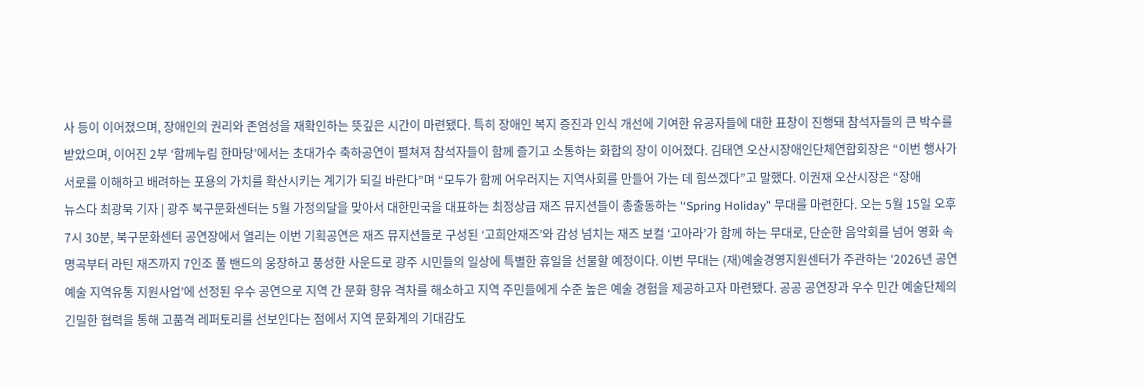사 등이 이어졌으며, 장애인의 권리와 존엄성을 재확인하는 뜻깊은 시간이 마련됐다. 특히 장애인 복지 증진과 인식 개선에 기여한 유공자들에 대한 표창이 진행돼 참석자들의 큰 박수를 받았으며, 이어진 2부 ‘함께누림 한마당’에서는 초대가수 축하공연이 펼쳐져 참석자들이 함께 즐기고 소통하는 화합의 장이 이어졌다. 김태연 오산시장애인단체연합회장은 “이번 행사가 서로를 이해하고 배려하는 포용의 가치를 확산시키는 계기가 되길 바란다”며 “모두가 함께 어우러지는 지역사회를 만들어 가는 데 힘쓰겠다”고 말했다. 이권재 오산시장은 “장애
뉴스다 최광묵 기자 | 광주 북구문화센터는 5월 가정의달을 맞아서 대한민국을 대표하는 최정상급 재즈 뮤지션들이 총출동하는 '‘Spring Holiday’' 무대를 마련한다. 오는 5월 15일 오후 7시 30분, 북구문화센터 공연장에서 열리는 이번 기획공연은 재즈 뮤지션들로 구성된 ‘고희안재즈’와 감성 넘치는 재즈 보컬 ‘고아라’가 함께 하는 무대로, 단순한 음악회를 넘어 영화 속 명곡부터 라틴 재즈까지 7인조 풀 밴드의 웅장하고 풍성한 사운드로 광주 시민들의 일상에 특별한 휴일을 선물할 예정이다. 이번 무대는 (재)예술경영지원센터가 주관하는 ‘2026년 공연예술 지역유통 지원사업’에 선정된 우수 공연으로 지역 간 문화 향유 격차를 해소하고 지역 주민들에게 수준 높은 예술 경험을 제공하고자 마련됐다. 공공 공연장과 우수 민간 예술단체의 긴밀한 협력을 통해 고품격 레퍼토리를 선보인다는 점에서 지역 문화계의 기대감도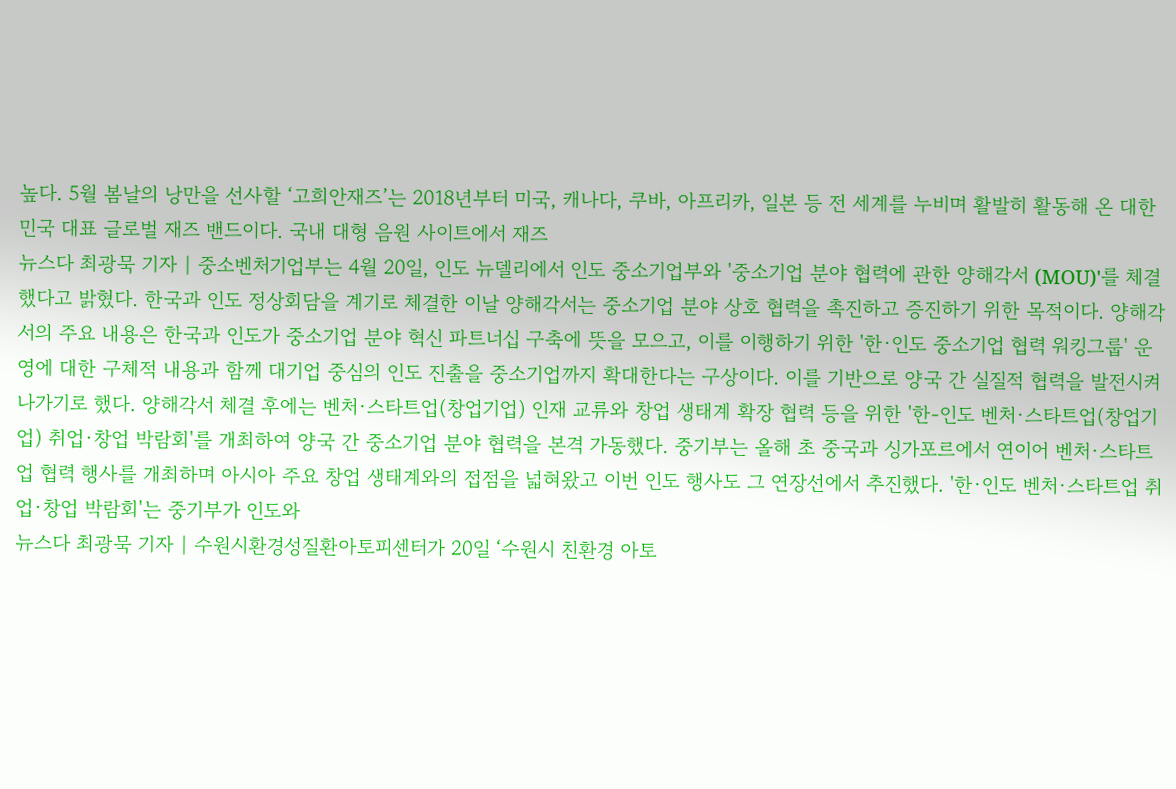높다. 5월 봄날의 낭만을 선사할 ‘고희안재즈’는 2018년부터 미국, 캐나다, 쿠바, 아프리카, 일본 등 전 세계를 누비며 활발히 활동해 온 대한민국 대표 글로벌 재즈 밴드이다. 국내 대형 음원 사이트에서 재즈
뉴스다 최광묵 기자 | 중소벤처기업부는 4월 20일, 인도 뉴델리에서 인도 중소기업부와 '중소기업 분야 협력에 관한 양해각서 (MOU)'를 체결했다고 밝혔다. 한국과 인도 정상회담을 계기로 체결한 이날 양해각서는 중소기업 분야 상호 협력을 촉진하고 증진하기 위한 목적이다. 양해각서의 주요 내용은 한국과 인도가 중소기업 분야 혁신 파트너십 구축에 뜻을 모으고, 이를 이행하기 위한 '한·인도 중소기업 협력 워킹그룹' 운영에 대한 구체적 내용과 함께 대기업 중심의 인도 진출을 중소기업까지 확대한다는 구상이다. 이를 기반으로 양국 간 실질적 협력을 발전시켜 나가기로 했다. 양해각서 체결 후에는 벤처·스타트업(창업기업) 인재 교류와 창업 생태계 확장 협력 등을 위한 '한-인도 벤처·스타트업(창업기업) 취업·창업 박람회'를 개최하여 양국 간 중소기업 분야 협력을 본격 가동했다. 중기부는 올해 초 중국과 싱가포르에서 연이어 벤처·스타트업 협력 행사를 개최하며 아시아 주요 창업 생태계와의 접점을 넓혀왔고 이번 인도 행사도 그 연장선에서 추진했다. '한·인도 벤처·스타트업 취업·창업 박람회'는 중기부가 인도와
뉴스다 최광묵 기자 | 수원시환경성질환아토피센터가 20일 ‘수원시 친환경 아토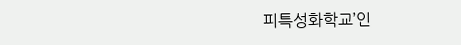피특성화학교’인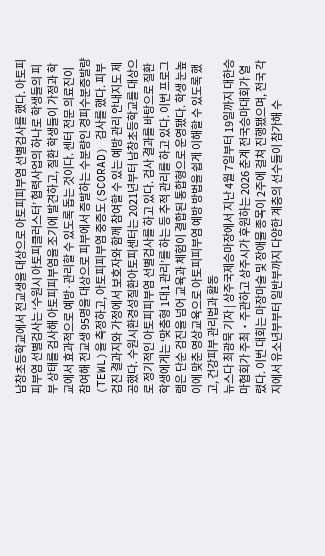남창초등학교에서 전교생을 대상으로 아토피피부염 선별검사를 했다. 아토피피부염 선별검사는 ‘수원시 아토피클러스터’ 협력사업의 하나로 학생들의 피부 상태를 검사해 아토피피부염을 조기에 발견하고, 질환 학생들이 가정과 학교에서 효과적으로 예방·관리할 수 있도록 돕는 것이다. 센터 전문 의료진이 참여해 전교생 95명을 대상으로 피부에서 증발하는 수분량인 경피수분증발량(TEWL)을 측정하고, 아토피피부염 중증도(SCORAD) 검사를 했다. 피부 검진 결과지와 가정에서 보호자와 함께 참여할 수 있는 예방 관리 안내지도 제공했다. 수원시환경성질환아토피센터는 2021년부터 남창초등학교를 대상으로 정기적인 아토피피부염 선별검사를 하고 있다. 검사 결과를 바탕으로 질환 학생에게는 ‘맞춤형 1대1 관리’를 하는 등 추적 관리를 하고 있다. 이번 프로그램은 단순 검진을 넘어 교육과 체험이 결합된 통합형으로 운영됐다. 학생 눈높이에 맞춘 영상교육으로 아토피피부염 예방 방법을 쉽게 이해할 수 있도록 했고, 건강피부 관리법과 활동
뉴스다 최광묵 기자 | 상주국제승마장에서 지난 4월 7일부터 19일까지 대한승마협회가 주최‧주관하고 상주시가 후원하는 2026 춘계 전국승마대회가 열렸다. 이번 대회는 마장마술 및 장애물 종목이 2주에 걸쳐 진행됐으며, 전국 각지에서 유소년부부터 일반부까지 다양한 계층의 선수들이 참가해 수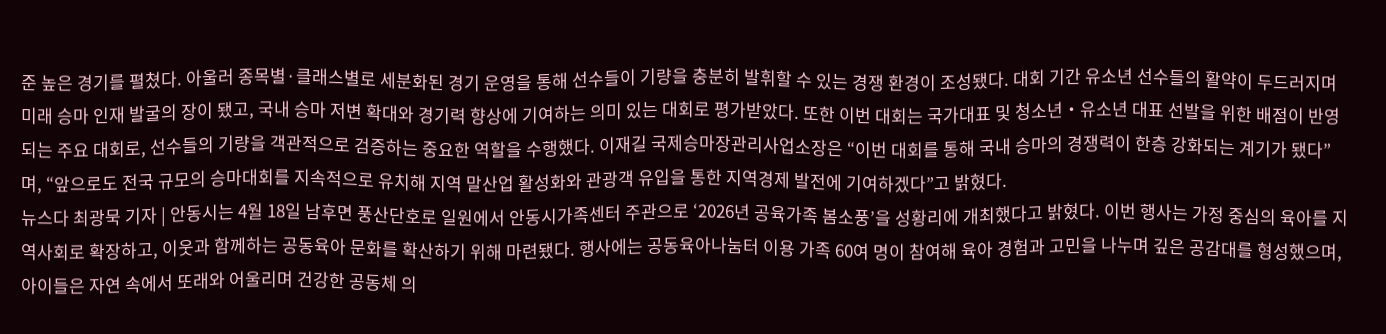준 높은 경기를 펼쳤다. 아울러 종목별·클래스별로 세분화된 경기 운영을 통해 선수들이 기량을 충분히 발휘할 수 있는 경쟁 환경이 조성됐다. 대회 기간 유소년 선수들의 활약이 두드러지며 미래 승마 인재 발굴의 장이 됐고, 국내 승마 저변 확대와 경기력 향상에 기여하는 의미 있는 대회로 평가받았다. 또한 이번 대회는 국가대표 및 청소년‧유소년 대표 선발을 위한 배점이 반영되는 주요 대회로, 선수들의 기량을 객관적으로 검증하는 중요한 역할을 수행했다. 이재길 국제승마장관리사업소장은 “이번 대회를 통해 국내 승마의 경쟁력이 한층 강화되는 계기가 됐다”며, “앞으로도 전국 규모의 승마대회를 지속적으로 유치해 지역 말산업 활성화와 관광객 유입을 통한 지역경제 발전에 기여하겠다”고 밝혔다.
뉴스다 최광묵 기자 | 안동시는 4월 18일 남후면 풍산단호로 일원에서 안동시가족센터 주관으로 ‘2026년 공육가족 봄소풍’을 성황리에 개최했다고 밝혔다. 이번 행사는 가정 중심의 육아를 지역사회로 확장하고, 이웃과 함께하는 공동육아 문화를 확산하기 위해 마련됐다. 행사에는 공동육아나눔터 이용 가족 60여 명이 참여해 육아 경험과 고민을 나누며 깊은 공감대를 형성했으며, 아이들은 자연 속에서 또래와 어울리며 건강한 공동체 의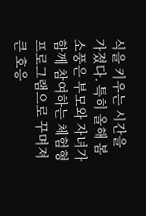식을 키우는 시간을 가졌다. 특히 올해 봄소풍은 부모와 자녀가 함께 참여하는 체험형 프로그램으로 꾸며져 큰 호응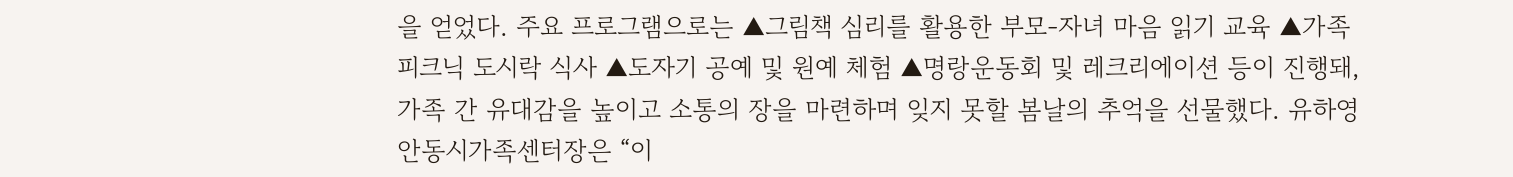을 얻었다. 주요 프로그램으로는 ▲그림책 심리를 활용한 부모-자녀 마음 읽기 교육 ▲가족 피크닉 도시락 식사 ▲도자기 공예 및 원예 체험 ▲명랑운동회 및 레크리에이션 등이 진행돼, 가족 간 유대감을 높이고 소통의 장을 마련하며 잊지 못할 봄날의 추억을 선물했다. 유하영 안동시가족센터장은 “이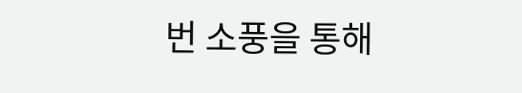번 소풍을 통해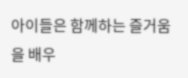아이들은 함께하는 즐거움을 배우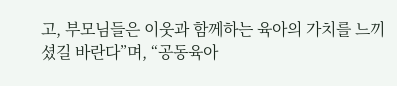고, 부모님들은 이웃과 함께하는 육아의 가치를 느끼셨길 바란다”며, “공동육아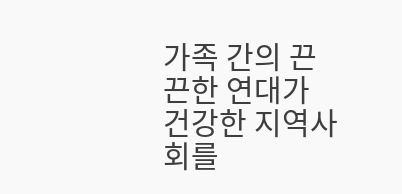가족 간의 끈끈한 연대가 건강한 지역사회를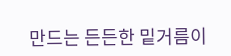만드는 든든한 밑거름이